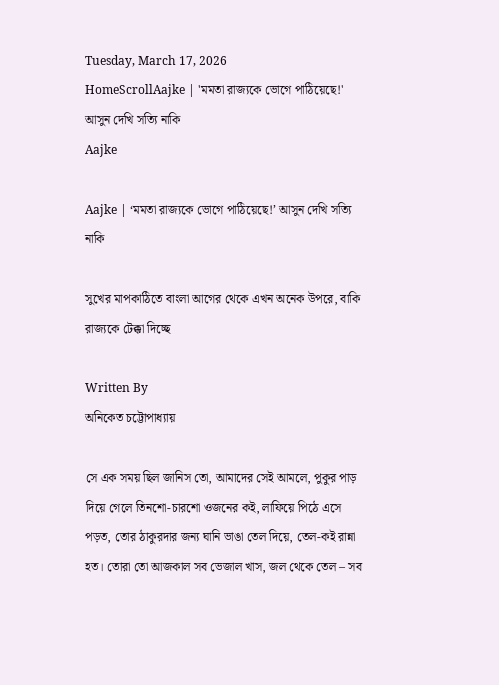Tuesday, March 17, 2026
HomeScrollAajke | 'মমতা রাজ্যকে ভোগে পাঠিয়েছে!' আসুন দেখি সত্যি নাকি
Aajke

Aajke | ‘মমতা রাজ্যকে ভোগে পাঠিয়েছে!’ আসুন দেখি সত্যি নাকি

সুখের মাপকাঠিতে বাংলা আগের থেকে এখন অনেক উপরে, বাকি রাজ্যকে টেক্কা দিচ্ছে

Written By
অনিকেত চট্টোপাধ্যায়

সে এক সময় ছিল জানিস তো, আমাদের সেই আমলে, পুকুর পাড় দিয়ে গেলে তিনশো-চারশো ওজনের কই, লাফিয়ে পিঠে এসে পড়ত, তোর ঠাকুরদার জন্য ঘানি ভাঙা তেল দিয়ে, তেল-কই রান্না হত। তোরা তো আজকাল সব ভেজাল খাস, জল থেকে তেল – সব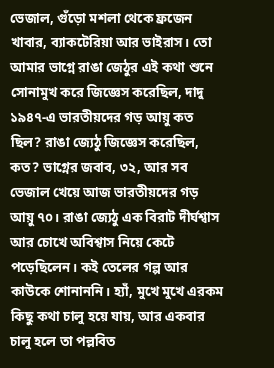ভেজাল, গুঁড়ো মশলা থেকে ফ্রজেন খাবার, ব্যাকটেরিয়া আর ভাইরাস। তো আমার ভাগ্নে রাঙা জেঠুর এই কথা শুনে সোনামুখ করে জিজ্ঞেস করেছিল, দাদু ১৯৪৭-এ ভারতীয়দের গড় আয়ু কত ছিল? রাঙা জ্যেঠু জিজ্ঞেস করেছিল, কত? ভাগ্নের জবাব, ৩২, আর সব ভেজাল খেয়ে আজ ভারতীয়দের গড় আয়ু ৭০। রাঙা জ্যেঠু এক বিরাট দীর্ঘশ্বাস আর চোখে অবিশ্বাস নিয়ে কেটে পড়েছিলেন। কই তেলের গল্প আর কাউকে শোনাননি। হ্যাঁ, মুখে মুখে এরকম কিছু কথা চালু হয়ে যায়, আর একবার চালু হলে তা পল্লবিত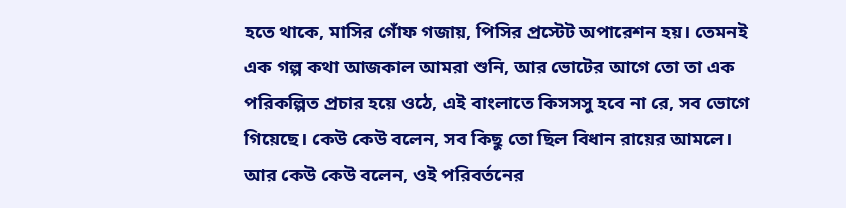হতে থাকে, মাসির গোঁফ গজায়, পিসির প্রস্টেট অপারেশন হয়। তেমনই এক গল্প কথা আজকাল আমরা শুনি, আর ভোটের আগে তো তা এক পরিকল্পিত প্রচার হয়ে ওঠে, এই বাংলাতে কিসসসু হবে না রে, সব ভোগে গিয়েছে। কেউ কেউ বলেন, সব কিছু তো ছিল বিধান রায়ের আমলে। আর কেউ কেউ বলেন, ওই পরিবর্তনের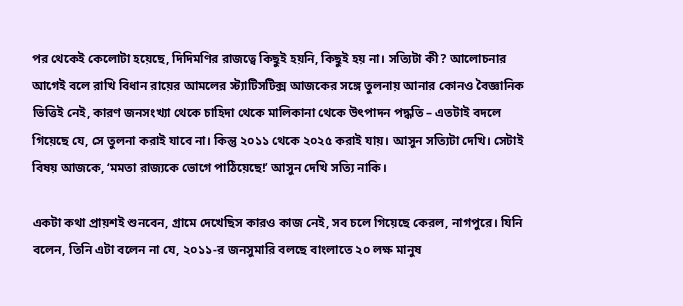পর থেকেই কেলোটা হয়েছে, দিদিমণির রাজত্বে কিছুই হয়নি, কিছুই হয় না। সত্যিটা কী? আলোচনার আগেই বলে রাখি বিধান রায়ের আমলের স্ট্যাটিসটিক্স আজকের সঙ্গে তুলনায় আনার কোনও বৈজ্ঞানিক ভিত্তিই নেই, কারণ জনসংখ্যা থেকে চাহিদা থেকে মালিকানা থেকে উৎপাদন পদ্ধতি – এতটাই বদলে গিয়েছে যে, সে তুলনা করাই যাবে না। কিন্তু ২০১১ থেকে ২০২৫ করাই যায়। আসুন সত্যিটা দেখি। সেটাই বিষয় আজকে, ‘মমতা রাজ্যকে ভোগে পাঠিয়েছে!’ আসুন দেখি সত্যি নাকি।

একটা কথা প্রায়শই শুনবেন, গ্রামে দেখেছিস কারও কাজ নেই, সব চলে গিয়েছে কেরল, নাগপুরে। যিনি বলেন, তিনি এটা বলেন না যে, ২০১১-র জনসুমারি বলছে বাংলাতে ২০ লক্ষ মানুষ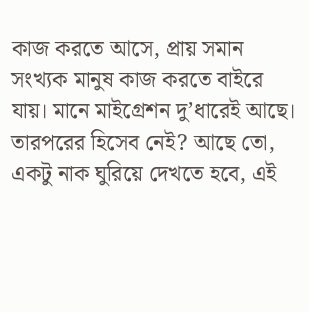কাজ করতে আসে, প্রায় সমান সংখ্যক মানুষ কাজ করতে বাইরে যায়। মানে মাইগ্রেশন দু’ধারেই আছে। তারপরের হিসেব নেই? আছে তো, একটু নাক ঘুরিয়ে দেখতে হবে, এই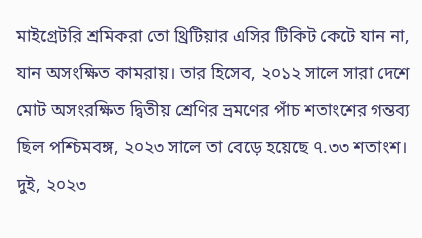মাইগ্রেটরি শ্রমিকরা তো থ্রিটিয়ার এসির টিকিট কেটে যান না, যান অসংক্ষিত কামরায়। তার হিসেব, ২০১২ সালে সারা দেশে মোট অসংরক্ষিত দ্বিতীয় শ্রেণির ভ্রমণের পাঁচ শতাংশের গন্তব্য ছিল পশ্চিমবঙ্গ, ২০২৩ সালে তা বেড়ে হয়েছে ৭.৩৩ শতাংশ। দুই, ২০২৩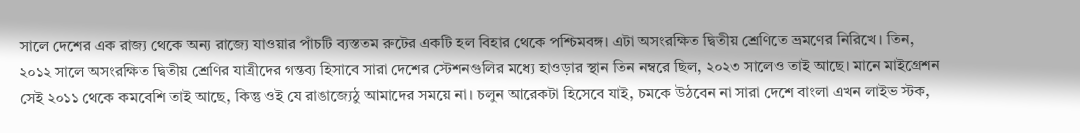সালে দেশের এক রাজ্য থেকে অন্য রাজ্যে যাওয়ার পাঁচটি ব্যস্ততম রুটের একটি হল বিহার থেকে পশ্চিমবঙ্গ। এটা অসংরক্ষিত দ্বিতীয় শ্রেণিতে ভ্রমণের নিরিখে। তিন, ২০১২ সালে অসংরক্ষিত দ্বিতীয় শ্রেণির যাত্রীদের গন্তব্য হিসাবে সারা দেশের স্টেশনগুলির মধ্যে হাওড়ার স্থান তিন নম্বরে ছিল, ২০২৩ সালেও তাই আছে। মানে মাইগ্রেশন সেই ২০১১ থেকে কমবেশি তাই আছে, কিন্তু ওই যে রাঙাজ্যেঠু আমাদের সময়ে না। চলুন আরেকটা হিসেবে যাই, চমকে উঠবেন না সারা দেশে বাংলা এখন লাইভ স্টক,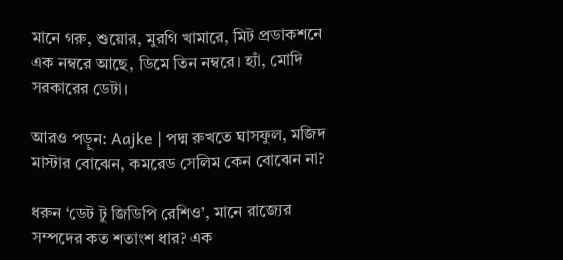মানে গরু, শুয়োর, মুরগি খামারে, মিট প্রডাকশনে এক নম্বরে আছে, ডিমে তিন নম্বরে। হ্যাঁ, মোদি সরকারের ডেটা।

আরও পড়ুন: Aajke | পদ্ম রুখতে ঘাসফুল, মজিদ মাস্টার বোঝেন, কমরেড সেলিম কেন বোঝেন না?

ধরুন ‘ডেট টু জিডিপি রেশিও’, মানে রাজ্যের সম্পদের কত শতাংশ ধার? এক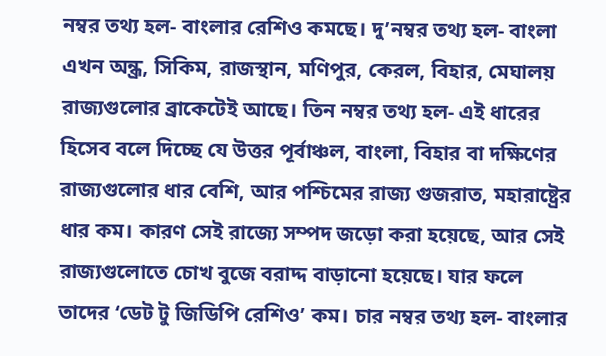নম্বর তথ্য হল- বাংলার রেশিও কমছে। দু’নম্বর তথ্য হল- বাংলা এখন অন্ধ্র, সিকিম, রাজস্থান, মণিপুর, কেরল, বিহার, মেঘালয় রাজ্যগুলোর ব্রাকেটেই আছে। তিন নম্বর তথ্য হল- এই ধারের হিসেব বলে দিচ্ছে যে উত্তর পূর্বাঞ্চল, বাংলা, বিহার বা দক্ষিণের রাজ্যগুলোর ধার বেশি, আর পশ্চিমের রাজ্য গুজরাত, মহারাষ্ট্রের ধার কম। কারণ সেই রাজ্যে সম্পদ জড়ো করা হয়েছে, আর সেই রাজ্যগুলোতে চোখ বুজে বরাদ্দ বাড়ানো হয়েছে। যার ফলে তাদের ‘ডেট টু জিডিপি রেশিও’ কম। চার নম্বর তথ্য হল- বাংলার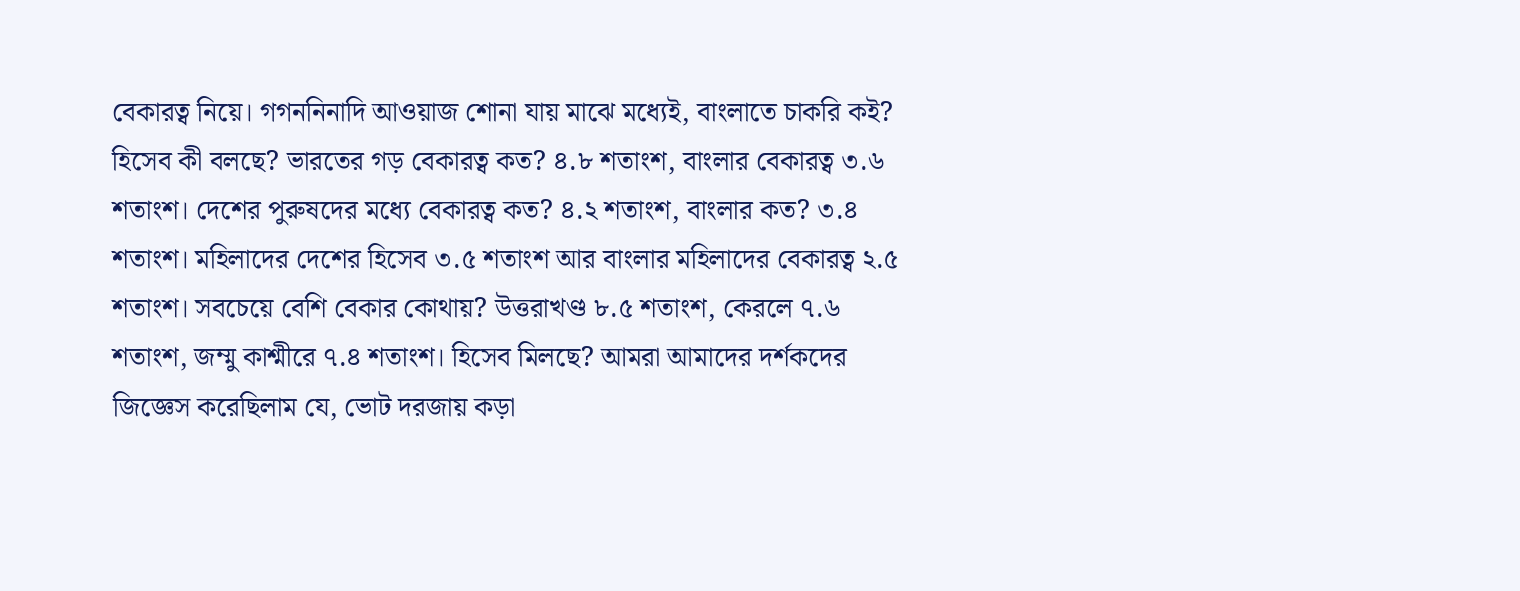বেকারত্ব নিয়ে। গগননিনাদি আওয়াজ শোনা যায় মাঝে মধ্যেই, বাংলাতে চাকরি কই? হিসেব কী বলছে? ভারতের গড় বেকারত্ব কত? ৪.৮ শতাংশ, বাংলার বেকারত্ব ৩.৬ শতাংশ। দেশের পুরুষদের মধ্যে বেকারত্ব কত? ৪.২ শতাংশ, বাংলার কত? ৩.৪ শতাংশ। মহিলাদের দেশের হিসেব ৩.৫ শতাংশ আর বাংলার মহিলাদের বেকারত্ব ২.৫ শতাংশ। সবচেয়ে বেশি বেকার কোথায়? উত্তরাখণ্ড ৮.৫ শতাংশ, কেরলে ৭.৬ শতাংশ, জম্মু কাশ্মীরে ৭.৪ শতাংশ। হিসেব মিলছে? আমরা আমাদের দর্শকদের জিজ্ঞেস করেছিলাম যে, ভোট দরজায় কড়া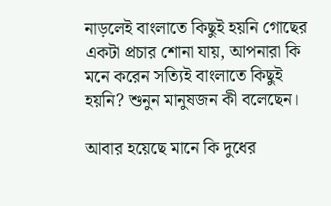নাড়লেই বাংলাতে কিছুই হয়নি গোছের একটা প্রচার শোনা যায়, আপনারা কি মনে করেন সত্যিই বাংলাতে কিছুই হয়নি? শুনুন মানুষজন কী বলেছেন।

আবার হয়েছে মানে কি দুধের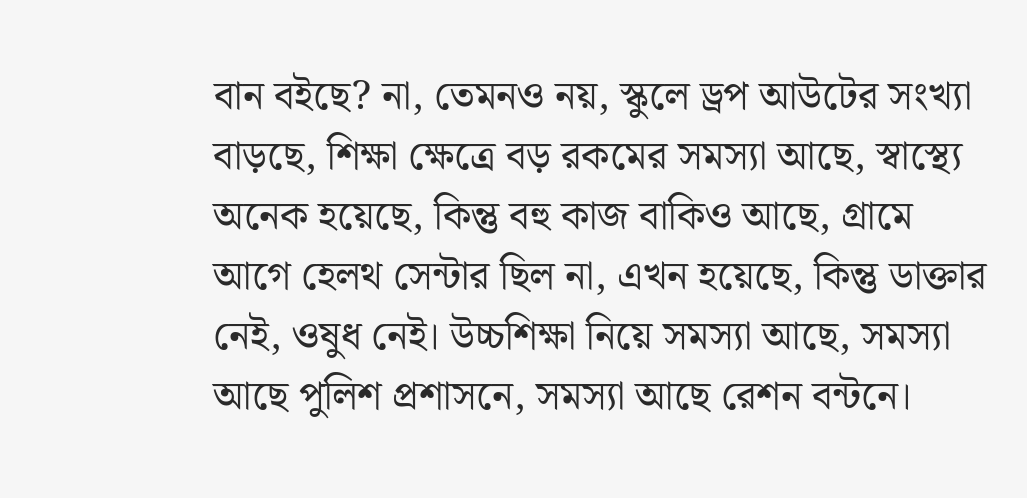বান বইছে? না, তেমনও নয়, স্কুলে ড্রপ আউটের সংখ্যা বাড়ছে, শিক্ষা ক্ষেত্রে বড় রকমের সমস্যা আছে, স্বাস্থ্যে অনেক হয়েছে, কিন্তু বহু কাজ বাকিও আছে, গ্রামে আগে হেলথ সেন্টার ছিল না, এখন হয়েছে, কিন্তু ডাক্তার নেই, ওষুধ নেই। উচ্চশিক্ষা নিয়ে সমস্যা আছে, সমস্যা আছে পুলিশ প্রশাসনে, সমস্যা আছে রেশন বন্টনে।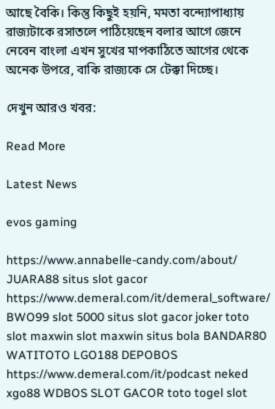আছে বৈকি। কিন্তু কিছুই হয়নি, মমতা বন্দ্যোপাধ্যায় রাজ্যটাকে রসাতলে পাঠিয়েছেন বলার আগে জেনে নেবেন বাংলা এখন সুখের মাপকাঠিতে আগের থেকে অনেক উপরে, বাকি রাজ্যকে সে টেক্কা দিচ্ছে।

দেখুন আরও খবর:

Read More

Latest News

evos gaming

https://www.annabelle-candy.com/about/ JUARA88 situs slot gacor https://www.demeral.com/it/demeral_software/ BWO99 slot 5000 situs slot gacor joker toto slot maxwin slot maxwin situs bola BANDAR80 WATITOTO LGO188 DEPOBOS https://www.demeral.com/it/podcast neked xgo88 WDBOS SLOT GACOR toto togel slot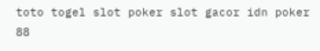toto togel slot poker slot gacor idn poker 88